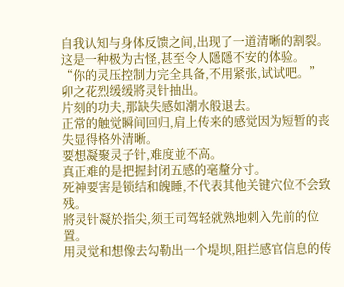自我认知与身体反馈之间,出现了一道清晰的割裂。
这是一种极为古怪,甚至令人隱隱不安的体验。
“你的灵压控制力完全具备,不用紧张,试试吧。”
卯之花烈缓缓將灵针抽出。
片刻的功夫,那缺失感如潮水般退去。
正常的触觉瞬间回归,肩上传来的感觉因为短暂的丧失显得格外清晰。
要想凝聚灵子针,难度並不高。
真正难的是把握封闭五感的毫釐分寸。
死神要害是锁结和魄睡,不代表其他关键穴位不会致残。
將灵针凝於指尖,须王司驾轻就熟地刺入先前的位置。
用灵觉和想像去勾勒出一个堤坝,阻拦感官信息的传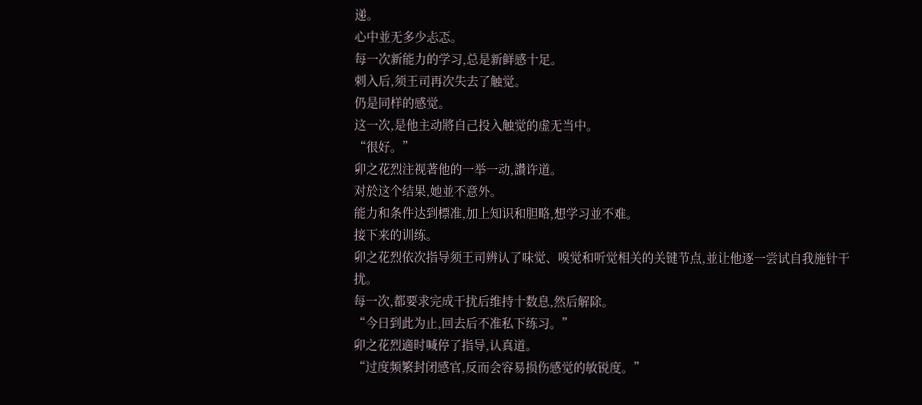递。
心中並无多少忐忑。
每一次新能力的学习,总是新鲜感十足。
刺入后,须王司再次失去了触觉。
仍是同样的感觉。
这一次,是他主动將自己投入触觉的虚无当中。
“很好。”
卯之花烈注视著他的一举一动,讚许道。
对於这个结果,她並不意外。
能力和条件达到標准,加上知识和胆略,想学习並不难。
接下来的训练。
卯之花烈依次指导须王司辨认了味觉、嗅觉和听觉相关的关键节点,並让他逐一尝试自我施针干扰。
每一次,都要求完成干扰后维持十数息,然后解除。
“今日到此为止,回去后不准私下练习。”
卯之花烈適时喊停了指导,认真道。
“过度频繁封闭感官,反而会容易损伤感觉的敏锐度。”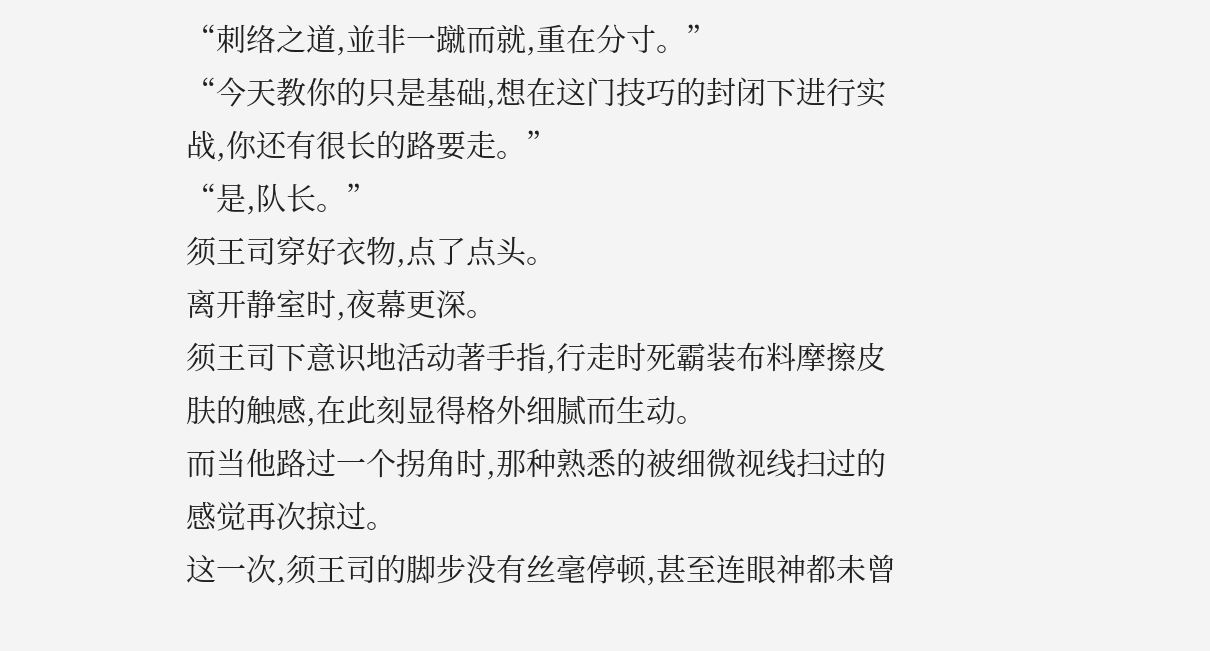“刺络之道,並非一蹴而就,重在分寸。”
“今天教你的只是基础,想在这门技巧的封闭下进行实战,你还有很长的路要走。”
“是,队长。”
须王司穿好衣物,点了点头。
离开静室时,夜幕更深。
须王司下意识地活动著手指,行走时死霸装布料摩擦皮肤的触感,在此刻显得格外细腻而生动。
而当他路过一个拐角时,那种熟悉的被细微视线扫过的感觉再次掠过。
这一次,须王司的脚步没有丝毫停顿,甚至连眼神都未曾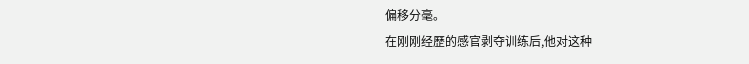偏移分毫。
在刚刚经歷的感官剥夺训练后,他对这种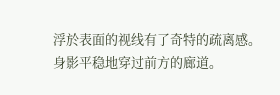浮於表面的视线有了奇特的疏离感。
身影平稳地穿过前方的廊道。